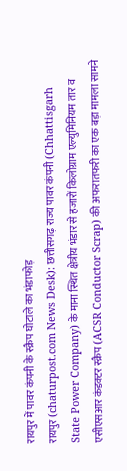रायपुर में पावर कंपनी के स्क्रैप घोटाले का भंडाफोड़
रायपुर (chaturpost.com News Desk): छत्तीसगढ़ राज्य पावर कंपनी (Chhattisgarh State Power Company) के माना स्थित क्षेत्रीय भंडार से हजारों किलोग्राम एल्युमिनियम तार व एसीएसआर कंडक्टर स्क्रैप (ACSR Conductor Scrap) की अफरातफरी का एक बड़ा मामला सामने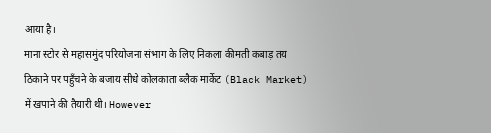आया है।
माना स्टोर से महासमुंद परियोजना संभाग के लिए निकला कीमती कबाड़ तय ठिकाने पर पहुँचने के बजाय सीधे कोलकाता ब्लैक मार्केट (Black Market) में खपाने की तैयारी थी। However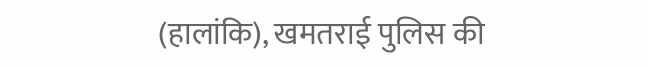(हालांकि), खमतराई पुलिस की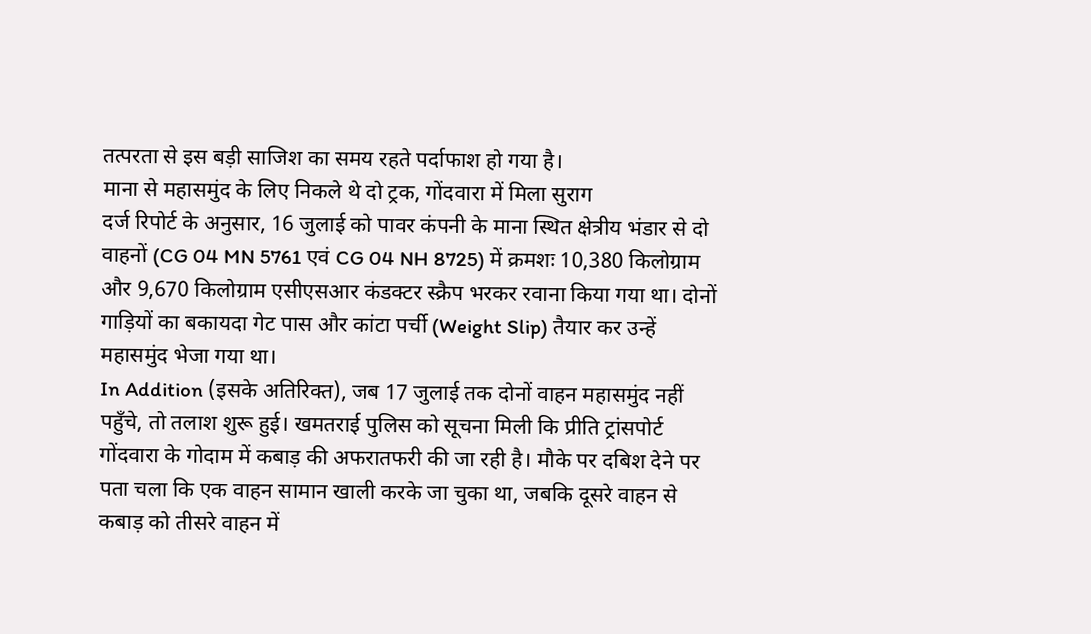तत्परता से इस बड़ी साजिश का समय रहते पर्दाफाश हो गया है।
माना से महासमुंद के लिए निकले थे दो ट्रक, गोंदवारा में मिला सुराग
दर्ज रिपोर्ट के अनुसार, 16 जुलाई को पावर कंपनी के माना स्थित क्षेत्रीय भंडार से दो वाहनों (CG 04 MN 5761 एवं CG 04 NH 8725) में क्रमशः 10,380 किलोग्राम और 9,670 किलोग्राम एसीएसआर कंडक्टर स्क्रैप भरकर रवाना किया गया था। दोनों गाड़ियों का बकायदा गेट पास और कांटा पर्ची (Weight Slip) तैयार कर उन्हें महासमुंद भेजा गया था।
In Addition (इसके अतिरिक्त), जब 17 जुलाई तक दोनों वाहन महासमुंद नहीं पहुँचे, तो तलाश शुरू हुई। खमतराई पुलिस को सूचना मिली कि प्रीति ट्रांसपोर्ट गोंदवारा के गोदाम में कबाड़ की अफरातफरी की जा रही है। मौके पर दबिश देने पर पता चला कि एक वाहन सामान खाली करके जा चुका था, जबकि दूसरे वाहन से कबाड़ को तीसरे वाहन में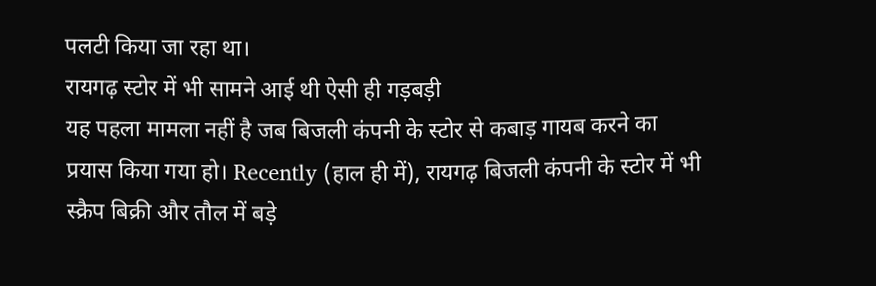पलटी किया जा रहा था।
रायगढ़ स्टोर में भी सामने आई थी ऐसी ही गड़बड़ी
यह पहला मामला नहीं है जब बिजली कंपनी के स्टोर से कबाड़ गायब करने का प्रयास किया गया हो। Recently (हाल ही में), रायगढ़ बिजली कंपनी के स्टोर में भी स्क्रैप बिक्री और तौल में बड़े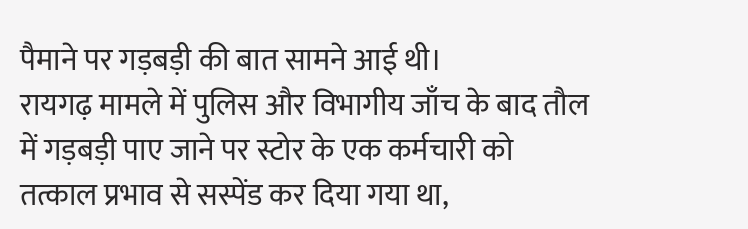पैमाने पर गड़बड़ी की बात सामने आई थी।
रायगढ़ मामले में पुलिस और विभागीय जाँच के बाद तौल में गड़बड़ी पाए जाने पर स्टोर के एक कर्मचारी को तत्काल प्रभाव से सस्पेंड कर दिया गया था,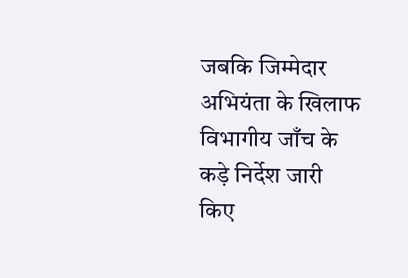जबकि जिम्मेदार अभियंता के खिलाफ विभागीय जाँच के कड़े निर्देश जारी किए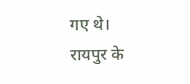गए थे। रायपुर के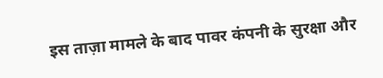इस ताज़ा मामले के बाद पावर कंपनी के सुरक्षा और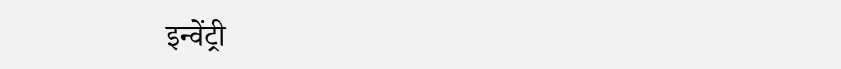इन्वेंट्री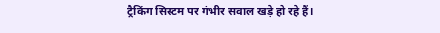ट्रैकिंग सिस्टम पर गंभीर सवाल खड़े हो रहे हैं।